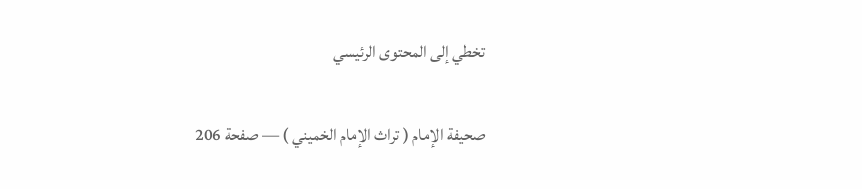تخطي إلى المحتوى الرئيسي

صحيفة الإمام ( تراث الإمام الخميني ) — صفحة 206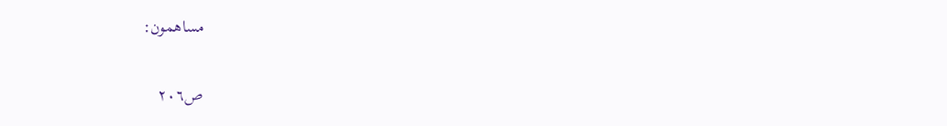مساهمون:

ص٢٠٦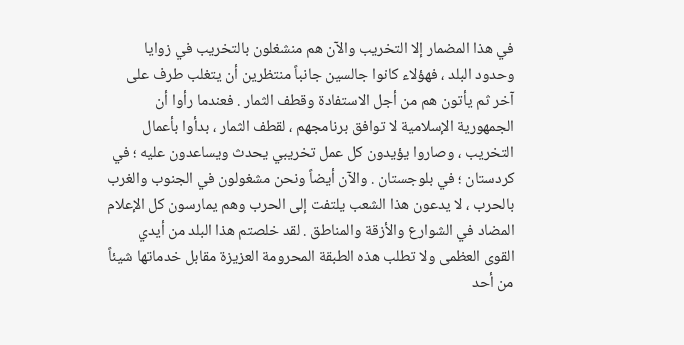في هذا المضمار إلا التخريب والآن هم منشغلون بالتخريب في زوايا وحدود البلد ، فهؤلاء كانوا جالسين جانباً منتظرين أن يتغلب طرف على آخر ثم يأتون هم من أجل الاستفادة وقطف الثمار . فعندما رأوا أن الجمهورية الإسلامية لا توافق برنامجهم ، لقطف الثمار ، بدأوا بأعمال التخريب ، وصاروا يؤيدون كل عمل تخريبي يحدث ويساعدون عليه ؛ في كردستان ؛ في بلوجستان . والآن أيضاً ونحن مشغولون في الجنوب والغرب بالحرب ، لا يدعون هذا الشعب يلتفت إلى الحرب وهم يمارسون كل الإعلام المضاد في الشوارع والأزقة والمناطق . لقد خلصتم هذا البلد من أيدي القوى العظمى ولا تطلب هذه الطبقة المحرومة العزيزة مقابل خدماتها شيئاً من أحد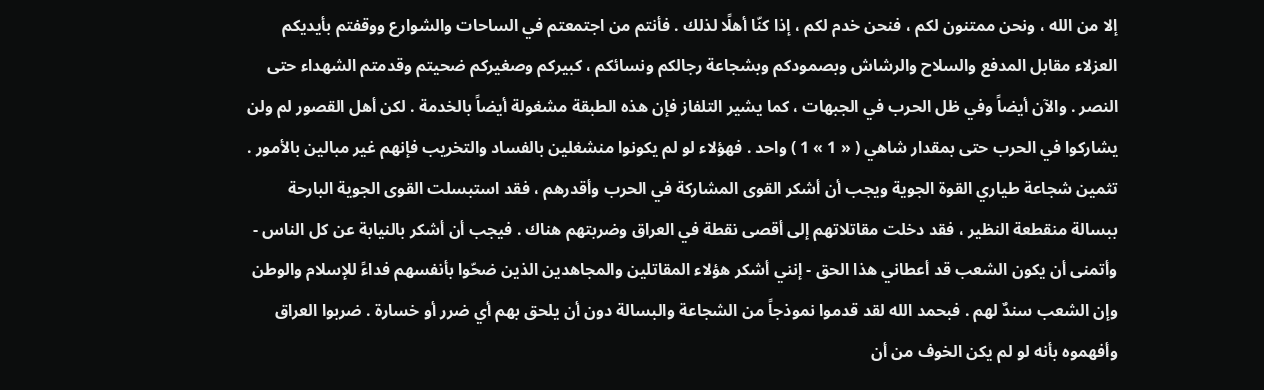إلا من الله ، ونحن ممتنون لكم ، فنحن خدم لكم ، إذا كنّا أهلًا لذلك . فأنتم من اجتمعتم في الساحات والشوارع ووقفتم بأيديكم العزلاء مقابل المدفع والسلاح والرشاش وبصمودكم وبشجاعة رجالكم ونسائكم ، كبيركم وصغيركم ضحيتم وقدمتم الشهداء حتى النصر . والآن أيضاً وفي ظل الحرب في الجبهات ، كما يشير التلفاز فإن هذه الطبقة مشغولة أيضاً بالخدمة . لكن أهل القصور لم ولن يشاركوا في الحرب حتى بمقدار شاهي ( « 1 » 1 ) واحد . فهؤلاء لو لم يكونوا منشغلين بالفساد والتخريب فإنهم غير مبالين بالأمور . تثمين شجاعة طياري القوة الجوية ويجب أن أشكر القوى المشاركة في الحرب وأقدرهم ، فقد استبسلت القوى الجوية البارحة ببسالة منقطعة النظير ، فقد دخلت مقاتلاتهم إلى أقصى نقطة في العراق وضربتهم هناك . فيجب أن أشكر بالنيابة عن كل الناس - وأتمنى أن يكون الشعب قد أعطاني هذا الحق - إنني أشكر هؤلاء المقاتلين والمجاهدين الذين ضحّوا بأنفسهم فداءً للإسلام والوطن وإن الشعب سندٌ لهم . فبحمد الله لقد قدموا نموذجاً من الشجاعة والبسالة دون أن يلحق بهم أي ضرر أو خسارة . ضربوا العراق وأفهموه بأنه لو لم يكن الخوف من أن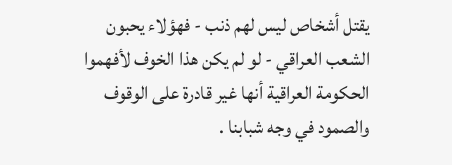يقتل أشخاص ليس لهم ذنب - فهؤلاء يحبون الشعب العراقي - لو لم يكن هذا الخوف لأفهموا الحكومة العراقية أنها غير قادرة على الوقوف والصمود في وجه شبابنا .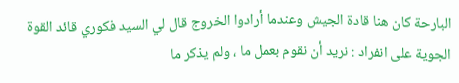البارحة كان هنا قادة الجيش وعندما أرادوا الخروج قال لي السيد فكوري قائد القوة الجوية على انفراد : نريد أن نقوم بعمل ما ، ولم يذكر ما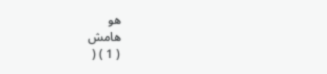هو
هامش
( 1 ) (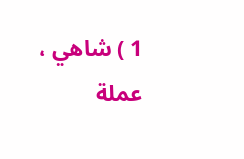1 ) شاهي ، عملة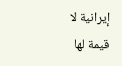إيرانية لا قيمة لها